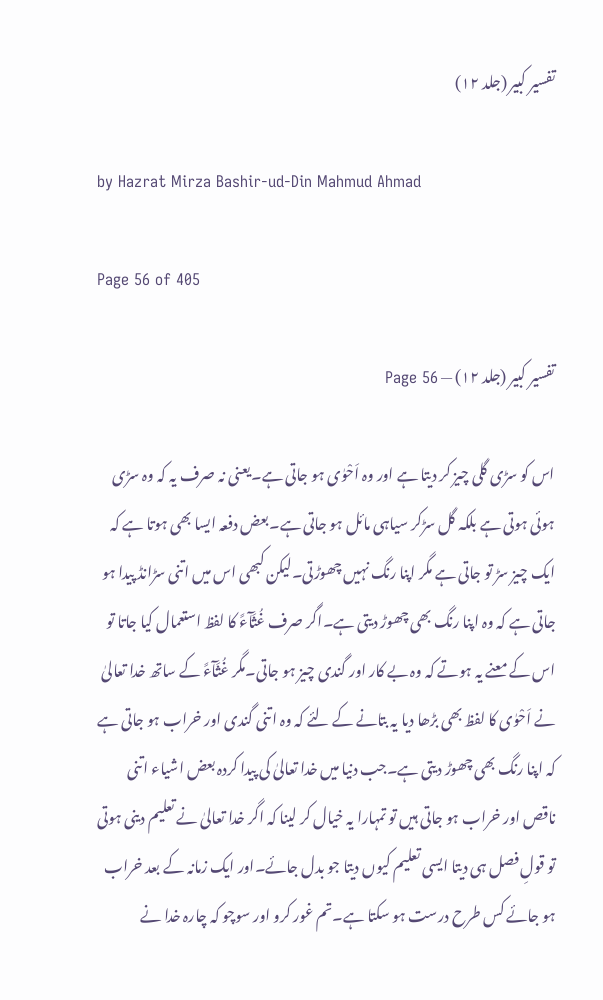تفسیر کبیر (جلد ۱۲)

by Hazrat Mirza Bashir-ud-Din Mahmud Ahmad

Page 56 of 405

تفسیر کبیر (جلد ۱۲) — Page 56

اس کو سڑی گلی چیز کر دیتا ہے اور وہ اَحْوٰى ہو جاتی ہے۔یعنی نہ صرف یہ کہ وہ سڑی ہوئی ہوتی ہے بلکہ گل سڑکر سیاہی مائل ہو جاتی ہے۔بعض دفعہ ایسا بھی ہوتا ہے کہ ایک چیز سڑ تو جاتی ہے مگر اپنا رنگ نہیں چھوڑتی۔لیکن کبھی اس میں اتنی سڑانڈ پیدا ہو جاتی ہے کہ وہ اپنا رنگ بھی چھوڑ دیتی ہے۔اگر صرف غُثَآءً کا لفظ استعمال کیا جاتا تو اس کے معنے یہ ہوتے کہ وہ بے کار اور گندی چیز ہو جاتی۔مگر غُثَآءً کے ساتھ خدا تعالیٰ نے اَحْوٰى کا لفظ بھی بڑھا دیا یہ بتانے کے لئے کہ وہ اتنی گندی اور خراب ہو جاتی ہے کہ اپنا رنگ بھی چھوڑ دیتی ہے۔جب دنیا میں خدا تعالیٰ کی پیدا کردہ بعض اشیاء اتنی ناقص اور خراب ہو جاتی ہیں تو تمہارا یہ خیال کر لینا کہ اگر خدا تعالیٰ نے تعلیم دینی ہوتی تو قولِ فصل ہی دیتا ایسی تعلیم کیوں دیتا جو بدل جائے۔اور ایک زمانہ کے بعد خراب ہو جائے کس طرح درست ہو سکتا ہے۔تم غور کرو اور سوچو کہ چارہ خدا نے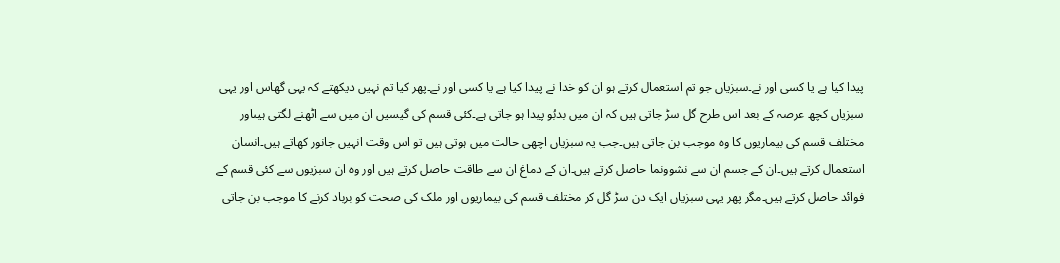پیدا کیا ہے یا کسی اور نے۔سبزیاں جو تم استعمال کرتے ہو ان کو خدا نے پیدا کیا ہے یا کسی اور نے۔پھر کیا تم نہیں دیکھتے کہ یہی گھاس اور یہی سبزیاں کچھ عرصہ کے بعد اس طرح گل سڑ جاتی ہیں کہ ان میں بدبُو پیدا ہو جاتی ہے۔کئی قسم کی گیسیں ان میں سے اٹھنے لگتی ہیںاور مختلف قسم کی بیماریوں کا وہ موجب بن جاتی ہیں۔جب یہ سبزیاں اچھی حالت میں ہوتی ہیں تو اس وقت انہیں جانور کھاتے ہیں۔انسان استعمال کرتے ہیں۔ان کے جسم ان سے نشوونما حاصل کرتے ہیں۔ان کے دماغ ان سے طاقت حاصل کرتے ہیں اور وہ ان سبزیوں سے کئی قسم کے فوائد حاصل کرتے ہیں۔مگر پھر یہی سبزیاں ایک دن سڑ گل کر مختلف قسم کی بیماریوں اور ملک کی صحت کو برباد کرنے کا موجب بن جاتی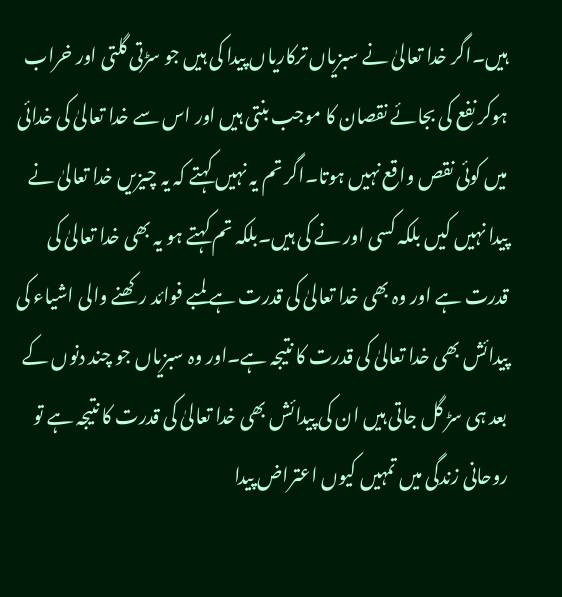ہیں۔اگر خدا تعالیٰ نے سبزیاں ترکاریاں پیدا کی ہیں جو سڑتی گلتی اور خراب ہوکر نفع کی بجائے نقصان کا موجب بنتی ہیں اور اس سے خدا تعالیٰ کی خدائی میں کوئی نقص واقع نہیں ہوتا۔اگر تم یہ نہیں کہتے کہ یہ چیزیں خدا تعالیٰ نے پیدا نہیں کیں بلکہ کسی اور نے کی ہیں۔بلکہ تم کہتے ہو یہ بھی خدا تعالیٰ کی قدرت ہے اور وہ بھی خدا تعالیٰ کی قدرت ہے لمبے فوائد رکھنے والی اشیاء کی پیدائش بھی خدا تعالیٰ کی قدرت کا نتیجہ ہے۔اور وہ سبزیاں جو چند دنوں کے بعد ہی سڑ گل جاتی ہیں ان کی پیدائش بھی خدا تعالیٰ کی قدرت کا نتیجہ ہے تو روحانی زندگی میں تمہیں کیوں اعتراض پیدا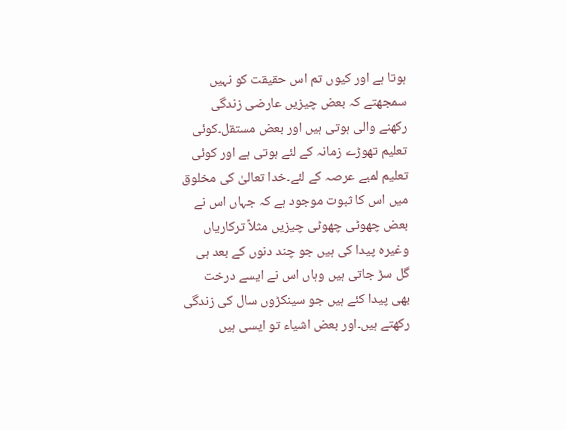ہوتا ہے اور کیوں تم اس حقیقت کو نہیں سمجھتے کہ بعض چیزیں عارضی زندگی رکھنے والی ہوتی ہیں اور بعض مستقل۔کوئی تعلیم تھوڑے زمانہ کے لئے ہوتی ہے اور کوئی تعلیم لمبے عرصہ کے لئے۔خدا تعالیٰ کی مخلوق میں اس کا ثبوت موجود ہے کہ جہاں اس نے بعض چھوٹی چھوٹی چیزیں مثلاً ترکاریاں وغیرہ پیدا کی ہیں جو چند دنوں کے بعد ہی گل سڑ جاتی ہیں وہاں اس نے ایسے درخت بھی پیدا کئے ہیں جو سینکڑوں سال کی زندگی رکھتے ہیں۔اور بعض اشیاء تو ایسی ہیں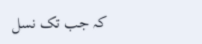کہ جب تک نسل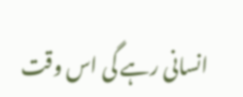انسانی رہے گی اس وقت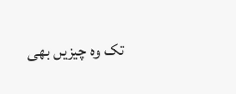تک وہ چیزیں بھی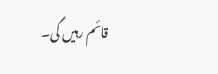قائم رہیں گی۔